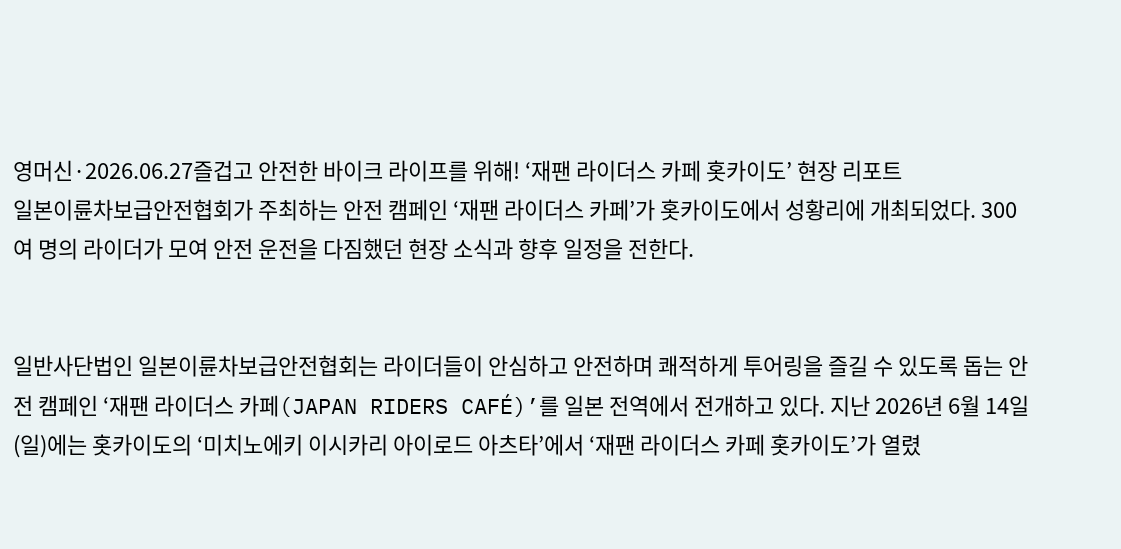영머신·2026.06.27즐겁고 안전한 바이크 라이프를 위해! ‘재팬 라이더스 카페 홋카이도’ 현장 리포트
일본이륜차보급안전협회가 주최하는 안전 캠페인 ‘재팬 라이더스 카페’가 홋카이도에서 성황리에 개최되었다. 300여 명의 라이더가 모여 안전 운전을 다짐했던 현장 소식과 향후 일정을 전한다.


일반사단법인 일본이륜차보급안전협회는 라이더들이 안심하고 안전하며 쾌적하게 투어링을 즐길 수 있도록 돕는 안전 캠페인 ‘재팬 라이더스 카페(JAPAN RIDERS CAFÉ)’를 일본 전역에서 전개하고 있다. 지난 2026년 6월 14일(일)에는 홋카이도의 ‘미치노에키 이시카리 아이로드 아츠타’에서 ‘재팬 라이더스 카페 홋카이도’가 열렸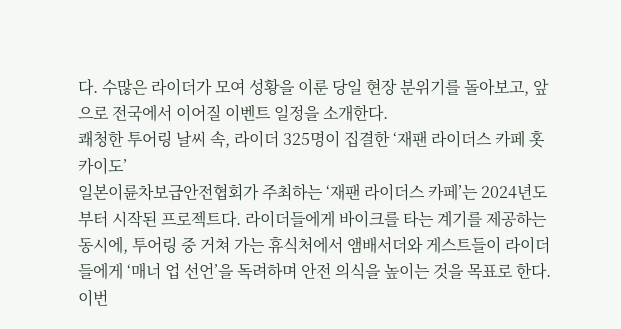다. 수많은 라이더가 모여 성황을 이룬 당일 현장 분위기를 돌아보고, 앞으로 전국에서 이어질 이벤트 일정을 소개한다.
쾌청한 투어링 날씨 속, 라이더 325명이 집결한 ‘재팬 라이더스 카페 홋카이도’
일본이륜차보급안전협회가 주최하는 ‘재팬 라이더스 카페’는 2024년도부터 시작된 프로젝트다. 라이더들에게 바이크를 타는 계기를 제공하는 동시에, 투어링 중 거쳐 가는 휴식처에서 앰배서더와 게스트들이 라이더들에게 ‘매너 업 선언’을 독려하며 안전 의식을 높이는 것을 목표로 한다.
이번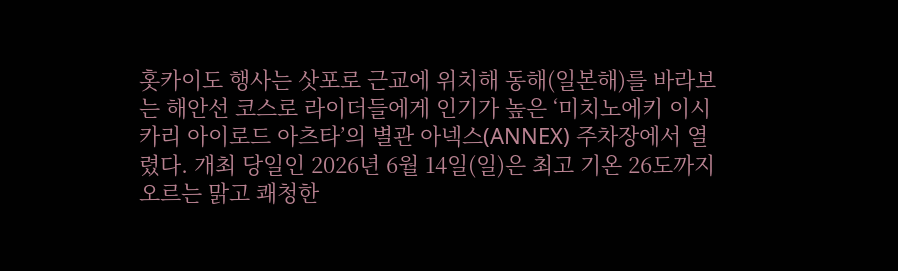홋카이도 행사는 삿포로 근교에 위치해 동해(일본해)를 바라보는 해안선 코스로 라이더들에게 인기가 높은 ‘미치노에키 이시카리 아이로드 아츠타’의 별관 아넥스(ANNEX) 주차장에서 열렸다. 개최 당일인 2026년 6월 14일(일)은 최고 기온 26도까지 오르는 맑고 쾌청한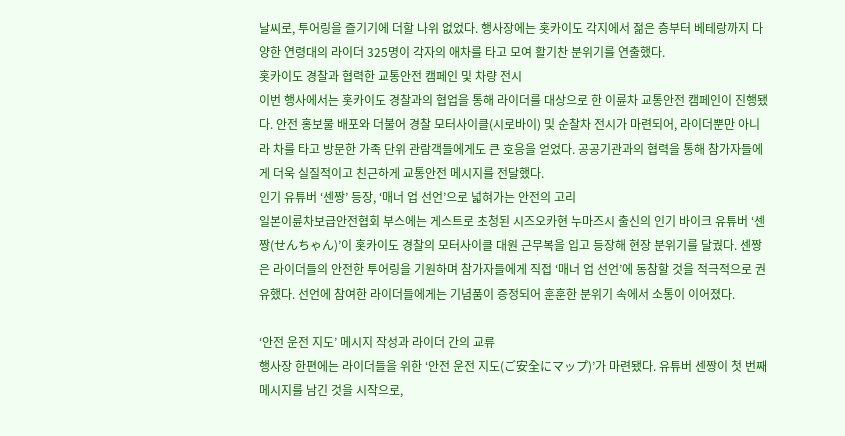날씨로, 투어링을 즐기기에 더할 나위 없었다. 행사장에는 홋카이도 각지에서 젊은 층부터 베테랑까지 다양한 연령대의 라이더 325명이 각자의 애차를 타고 모여 활기찬 분위기를 연출했다.
홋카이도 경찰과 협력한 교통안전 캠페인 및 차량 전시
이번 행사에서는 홋카이도 경찰과의 협업을 통해 라이더를 대상으로 한 이륜차 교통안전 캠페인이 진행됐다. 안전 홍보물 배포와 더불어 경찰 모터사이클(시로바이) 및 순찰차 전시가 마련되어, 라이더뿐만 아니라 차를 타고 방문한 가족 단위 관람객들에게도 큰 호응을 얻었다. 공공기관과의 협력을 통해 참가자들에게 더욱 실질적이고 친근하게 교통안전 메시지를 전달했다.
인기 유튜버 ‘센짱’ 등장, ‘매너 업 선언’으로 넓혀가는 안전의 고리
일본이륜차보급안전협회 부스에는 게스트로 초청된 시즈오카현 누마즈시 출신의 인기 바이크 유튜버 ‘센짱(せんちゃん)’이 홋카이도 경찰의 모터사이클 대원 근무복을 입고 등장해 현장 분위기를 달궜다. 센짱은 라이더들의 안전한 투어링을 기원하며 참가자들에게 직접 ‘매너 업 선언’에 동참할 것을 적극적으로 권유했다. 선언에 참여한 라이더들에게는 기념품이 증정되어 훈훈한 분위기 속에서 소통이 이어졌다.

‘안전 운전 지도’ 메시지 작성과 라이더 간의 교류
행사장 한편에는 라이더들을 위한 ‘안전 운전 지도(ご安全にマップ)’가 마련됐다. 유튜버 센짱이 첫 번째 메시지를 남긴 것을 시작으로,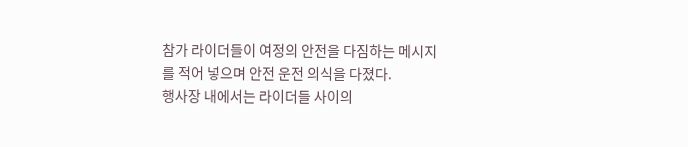참가 라이더들이 여정의 안전을 다짐하는 메시지를 적어 넣으며 안전 운전 의식을 다졌다.
행사장 내에서는 라이더들 사이의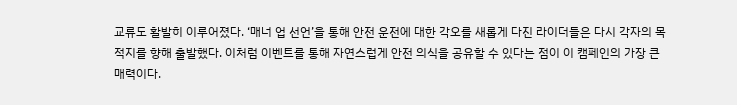교류도 활발히 이루어졌다. ‘매너 업 선언’을 통해 안전 운전에 대한 각오를 새롭게 다진 라이더들은 다시 각자의 목적지를 향해 출발했다. 이처럼 이벤트를 통해 자연스럽게 안전 의식을 공유할 수 있다는 점이 이 캠페인의 가장 큰 매력이다.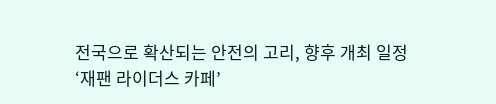전국으로 확산되는 안전의 고리, 향후 개최 일정
‘재팬 라이더스 카페’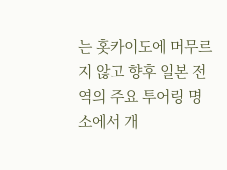는 홋카이도에 머무르지 않고 향후 일본 전역의 주요 투어링 명소에서 개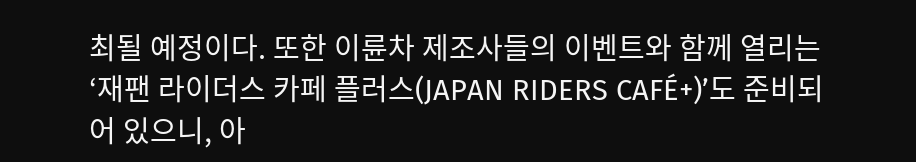최될 예정이다. 또한 이륜차 제조사들의 이벤트와 함께 열리는 ‘재팬 라이더스 카페 플러스(JAPAN RIDERS CAFÉ+)’도 준비되어 있으니, 아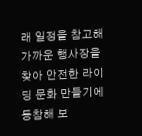래 일정을 참고해 가까운 행사장을 찾아 안전한 라이딩 문화 만들기에 동참해 보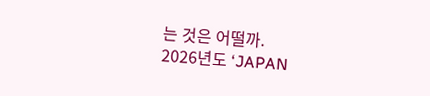는 것은 어떨까.
2026년도 ‘JAPAN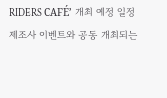RIDERS CAFÉ’ 개최 예정 일정
제조사 이벤트와 공동 개최되는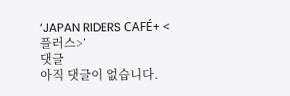‘JAPAN RIDERS CAFÉ+ <플러스>’
댓글
아직 댓글이 없습니다.